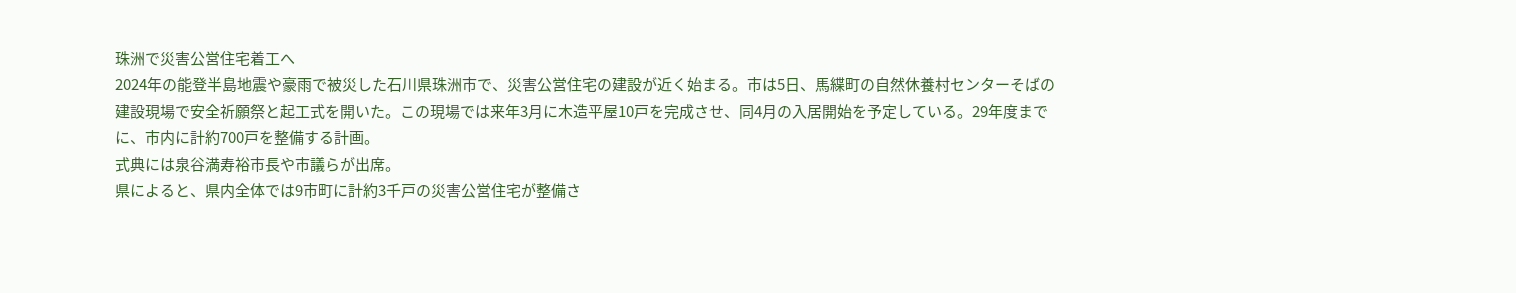珠洲で災害公営住宅着工へ
2024年の能登半島地震や豪雨で被災した石川県珠洲市で、災害公営住宅の建設が近く始まる。市は5日、馬緤町の自然休養村センターそばの建設現場で安全祈願祭と起工式を開いた。この現場では来年3月に木造平屋10戸を完成させ、同4月の入居開始を予定している。29年度までに、市内に計約700戸を整備する計画。
式典には泉谷満寿裕市長や市議らが出席。
県によると、県内全体では9市町に計約3千戸の災害公営住宅が整備さ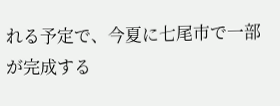れる予定で、今夏に七尾市で一部が完成する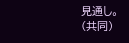見通し。
(共同)